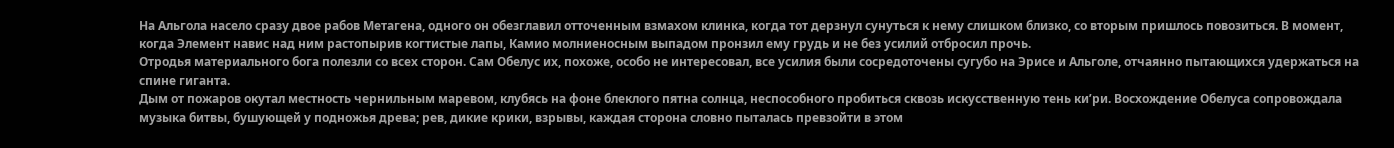На Альгола насело сразу двое рабов Метагена, одного он обезглавил отточенным взмахом клинка, когда тот дерзнул сунуться к нему слишком близко, со вторым пришлось повозиться. В момент, когда Элемент навис над ним растопырив когтистые лапы, Камио молниеносным выпадом пронзил ему грудь и не без усилий отбросил прочь.
Отродья материального бога полезли со всех сторон. Сам Обелус их, похоже, особо не интересовал, все усилия были сосредоточены сугубо на Эрисе и Альголе, отчаянно пытающихся удержаться на спине гиганта.
Дым от пожаров окутал местность чернильным маревом, клубясь на фоне блеклого пятна солнца, неспособного пробиться сквозь искусственную тень ки’ри. Восхождение Обелуса сопровождала музыка битвы, бушующей у подножья древа; рев, дикие крики, взрывы, каждая сторона словно пыталась превзойти в этом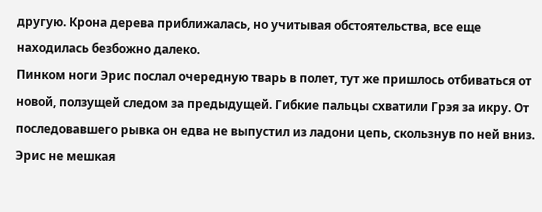другую. Крона дерева приближалась, но учитывая обстоятельства, все еще находилась безбожно далеко.
Пинком ноги Эрис послал очередную тварь в полет, тут же пришлось отбиваться от новой, ползущей следом за предыдущей. Гибкие пальцы схватили Грэя за икру. От последовавшего рывка он едва не выпустил из ладони цепь, скользнув по ней вниз. Эрис не мешкая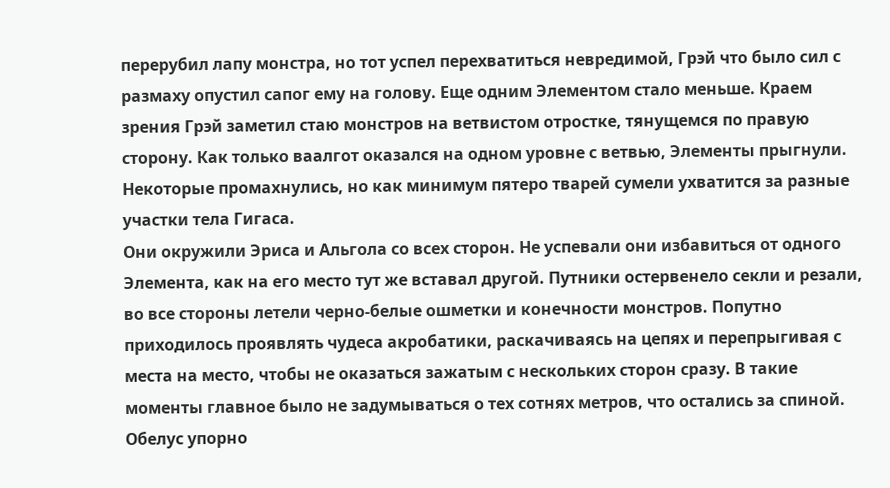перерубил лапу монстра, но тот успел перехватиться невредимой, Грэй что было сил с размаху опустил сапог ему на голову. Еще одним Элементом стало меньше. Краем зрения Грэй заметил стаю монстров на ветвистом отростке, тянущемся по правую сторону. Как только ваалгот оказался на одном уровне с ветвью, Элементы прыгнули. Некоторые промахнулись, но как минимум пятеро тварей сумели ухватится за разные участки тела Гигаса.
Они окружили Эриса и Альгола со всех сторон. Не успевали они избавиться от одного Элемента, как на его место тут же вставал другой. Путники остервенело секли и резали, во все стороны летели черно-белые ошметки и конечности монстров. Попутно приходилось проявлять чудеса акробатики, раскачиваясь на цепях и перепрыгивая с места на место, чтобы не оказаться зажатым с нескольких сторон сразу. В такие моменты главное было не задумываться о тех сотнях метров, что остались за спиной.
Обелус упорно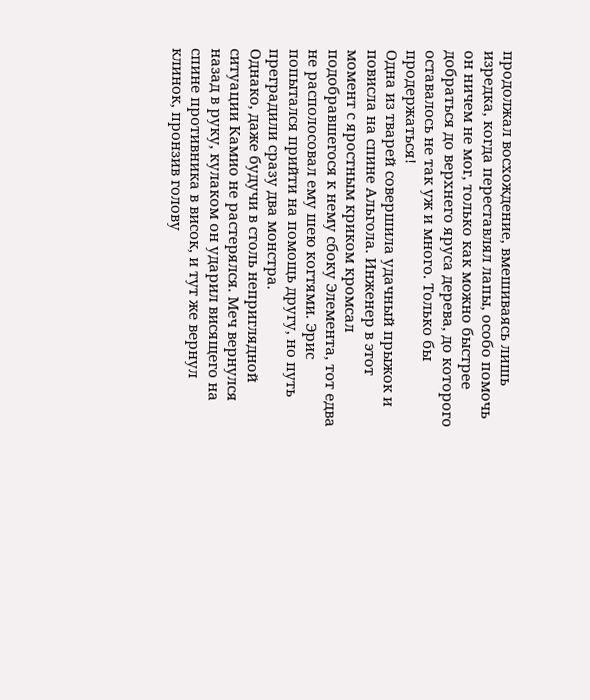продолжал восхождение, вмешиваясь лишь изредка, когда переставлял лапы, особо помочь он ничем не мог, только как можно быстрее добраться до верхнего яруса дерева, до которого оставалось не так уж и много. Только бы продержаться!
Одна из тварей совершила удачный прыжок и повисла на спине Альгола. Инженер в этот момент с яростным криком кромсал подобравшегося к нему сбоку Элемента, тот едва не располосовал ему шею когтями. Эрис попытался прийти на помощь другу, но путь преградили сразу два монстра.
Однако, даже будучи в столь неприглядной ситуации Камио не растерялся. Меч вернулся назад в руку, кулаком он ударил висящего на спине противника в висок, и тут же вернул клинок, пронзив голову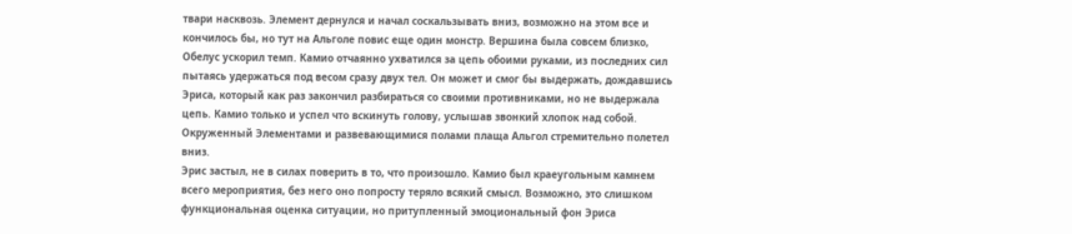твари насквозь. Элемент дернулся и начал соскальзывать вниз, возможно на этом все и кончилось бы, но тут на Альголе повис еще один монстр. Вершина была совсем близко, Обелус ускорил темп. Камио отчаянно ухватился за цепь обоими руками, из последних сил пытаясь удержаться под весом сразу двух тел. Он может и смог бы выдержать, дождавшись Эриса, который как раз закончил разбираться со своими противниками, но не выдержала цепь. Камио только и успел что вскинуть голову, услышав звонкий хлопок над собой. Окруженный Элементами и развевающимися полами плаща Альгол стремительно полетел вниз.
Эрис застыл, не в силах поверить в то, что произошло. Камио был краеугольным камнем всего мероприятия, без него оно попросту теряло всякий смысл. Возможно, это слишком функциональная оценка ситуации, но притупленный эмоциональный фон Эриса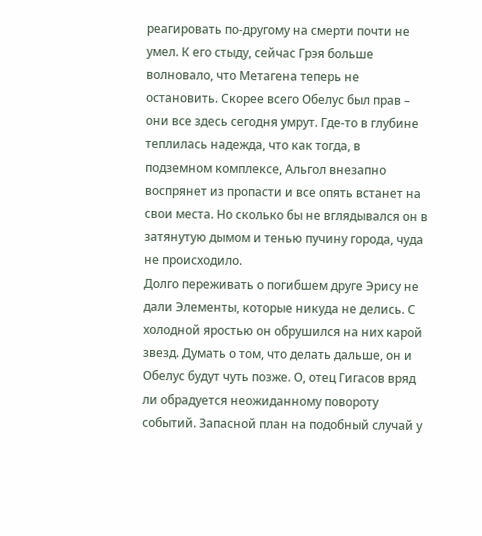реагировать по-другому на смерти почти не умел. К его стыду, сейчас Грэя больше волновало, что Метагена теперь не остановить. Скорее всего Обелус был прав – они все здесь сегодня умрут. Где-то в глубине теплилась надежда, что как тогда, в подземном комплексе, Альгол внезапно воспрянет из пропасти и все опять встанет на свои места. Но сколько бы не вглядывался он в затянутую дымом и тенью пучину города, чуда не происходило.
Долго переживать о погибшем друге Эрису не дали Элементы, которые никуда не делись. С холодной яростью он обрушился на них карой звезд. Думать о том, что делать дальше, он и Обелус будут чуть позже. О, отец Гигасов вряд ли обрадуется неожиданному повороту событий. Запасной план на подобный случай у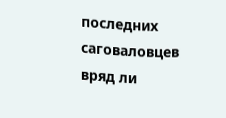последних саговаловцев вряд ли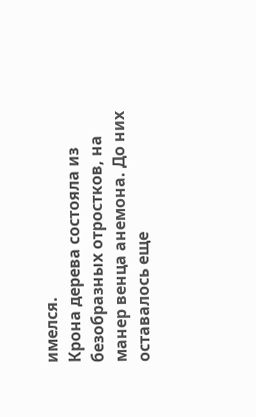имелся.
Крона дерева состояла из безобразных отростков, на манер венца анемона. До них оставалось еще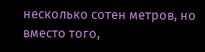несколько сотен метров, но вместо того,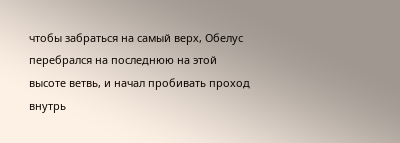чтобы забраться на самый верх, Обелус перебрался на последнюю на этой высоте ветвь, и начал пробивать проход внутрь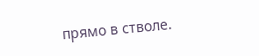прямо в стволе.